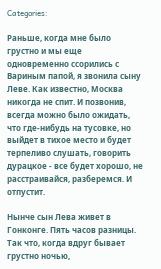Categories:

Раньше, когда мне было грустно и мы еще одновременно ссорились с Вариным папой, я звонила сыну Леве. Как известно, Москва никогда не спит. И позвонив, всегда можно было ожидать, что где-нибудь на тусовке, но выйдет в тихое место и будет терпеливо слушать, говорить дурацкое - все будет хорошо, не расстраивайся, разберемся. И отпустит.

Нынче сын Лева живет в Гонконге. Пять часов разницы. Так что, когда вдруг бывает грустно ночью,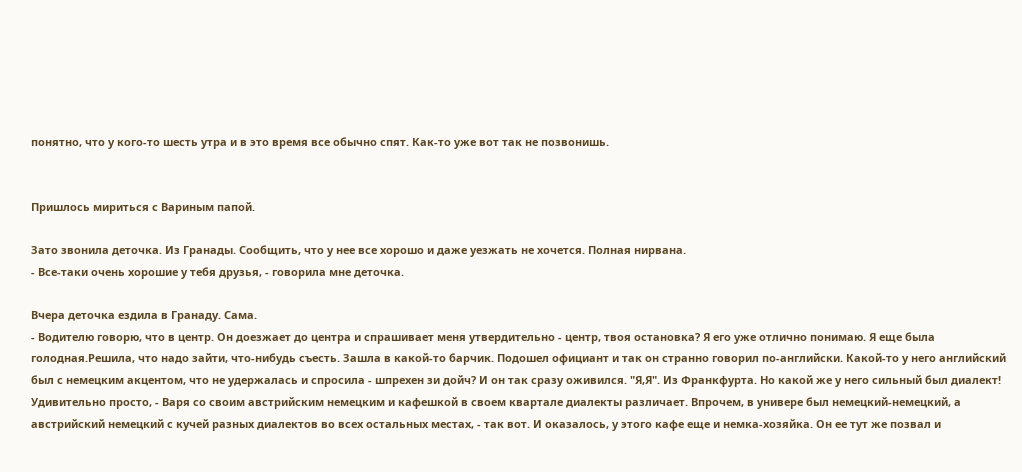понятно, что у кого-то шесть утра и в это время все обычно спят. Как-то уже вот так не позвонишь.


Пришлось мириться с Вариным папой.

Зато звонила деточка. Из Гранады. Сообщить, что у нее все хорошо и даже уезжать не хочется. Полная нирвана.
- Все-таки очень хорошие у тебя друзья, - говорила мне деточка.

Вчера деточка ездила в Гранаду. Сама.
- Водителю говорю, что в центр. Он доезжает до центра и спрашивает меня утвердительно - центр, твоя остановка? Я его уже отлично понимаю. Я еще была голодная.Решила, что надо зайти, что-нибудь съесть. Зашла в какой-то барчик. Подошел официант и так он странно говорил по-английски. Какой-то у него английский был с немецким акцентом, что не удержалась и спросила - шпрехен зи дойч? И он так сразу оживился. "Я,Я". Из Франкфурта. Но какой же у него сильный был диалект! Удивительно просто, - Варя со своим австрийским немецким и кафешкой в своем квартале диалекты различает. Впрочем, в универе был немецкий-немецкий, а австрийский немецкий с кучей разных диалектов во всех остальных местах, - так вот. И оказалось, у этого кафе еще и немка-хозяйка. Он ее тут же позвал и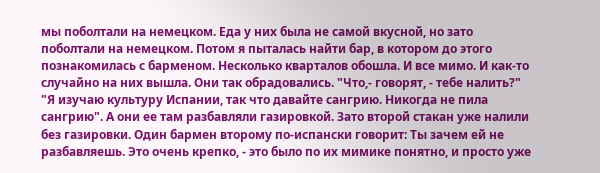мы поболтали на немецком. Еда у них была не самой вкусной, но зато поболтали на немецком. Потом я пыталась найти бар, в котором до этого познакомилась с барменом. Несколько кварталов обошла. И все мимо. И как-то случайно на них вышла. Они так обрадовались. "Что,- говорят, - тебе налить?" "Я изучаю культуру Испании, так что давайте сангрию. Никогда не пила сангрию". А они ее там разбавляли газировкой. Зато второй стакан уже налили без газировки. Один бармен второму по-испански говорит: Ты зачем ей не разбавляешь. Это очень крепко, - это было по их мимике понятно, и просто уже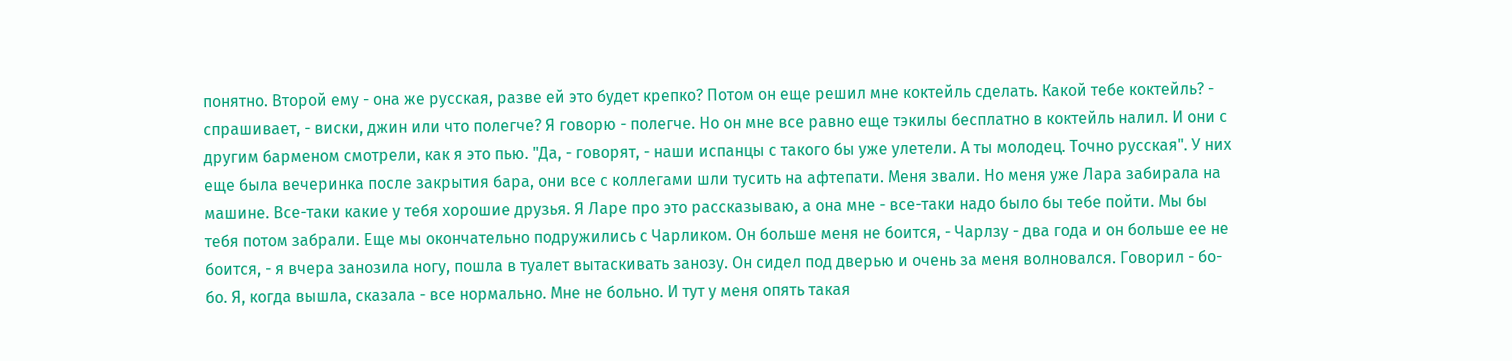понятно. Второй ему - она же русская, разве ей это будет крепко? Потом он еще решил мне коктейль сделать. Какой тебе коктейль? - спрашивает, - виски, джин или что полегче? Я говорю - полегче. Но он мне все равно еще тэкилы бесплатно в коктейль налил. И они с другим барменом смотрели, как я это пью. "Да, - говорят, - наши испанцы с такого бы уже улетели. А ты молодец. Точно русская". У них еще была вечеринка после закрытия бара, они все с коллегами шли тусить на афтепати. Меня звали. Но меня уже Лара забирала на машине. Все-таки какие у тебя хорошие друзья. Я Ларе про это рассказываю, а она мне - все-таки надо было бы тебе пойти. Мы бы тебя потом забрали. Еще мы окончательно подружились с Чарликом. Он больше меня не боится, - Чарлзу - два года и он больше ее не боится, - я вчера занозила ногу, пошла в туалет вытаскивать занозу. Он сидел под дверью и очень за меня волновался. Говорил - бо-бо. Я, когда вышла, сказала - все нормально. Мне не больно. И тут у меня опять такая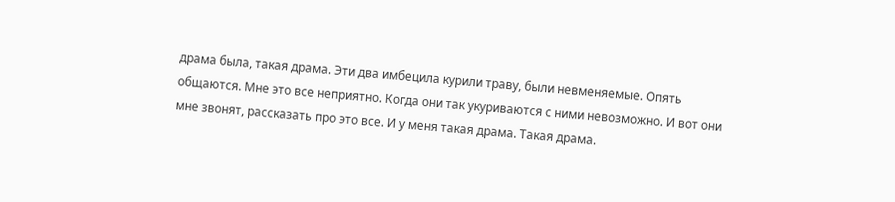драма была, такая драма. Эти два имбецила курили траву, были невменяемые. Опять общаются. Мне это все неприятно. Когда они так укуриваются с ними невозможно. И вот они мне звонят, рассказать про это все. И у меня такая драма. Такая драма.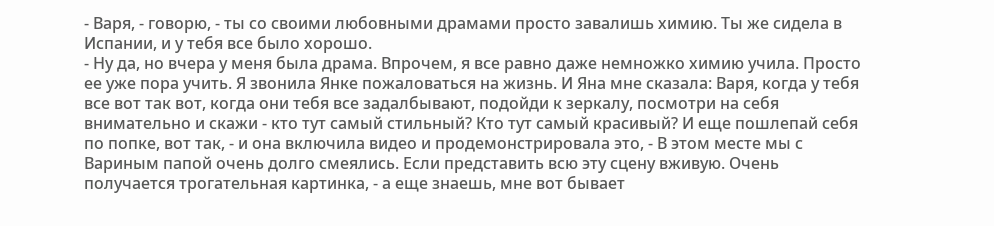- Варя, - говорю, - ты со своими любовными драмами просто завалишь химию. Ты же сидела в Испании, и у тебя все было хорошо.
- Ну да, но вчера у меня была драма. Впрочем, я все равно даже немножко химию учила. Просто ее уже пора учить. Я звонила Янке пожаловаться на жизнь. И Яна мне сказала: Варя, когда у тебя все вот так вот, когда они тебя все задалбывают, подойди к зеркалу, посмотри на себя внимательно и скажи - кто тут самый стильный? Кто тут самый красивый? И еще пошлепай себя по попке, вот так, - и она включила видео и продемонстрировала это, - В этом месте мы с Вариным папой очень долго смеялись. Если представить всю эту сцену вживую. Очень получается трогательная картинка, - а еще знаешь, мне вот бывает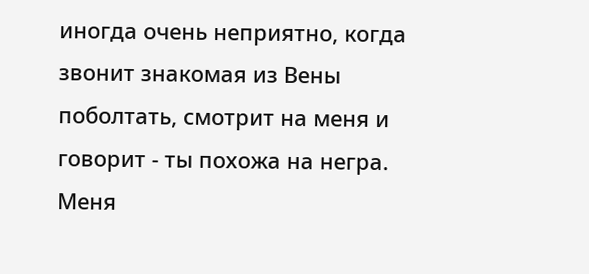иногда очень неприятно, когда звонит знакомая из Вены поболтать, смотрит на меня и говорит - ты похожа на негра. Меня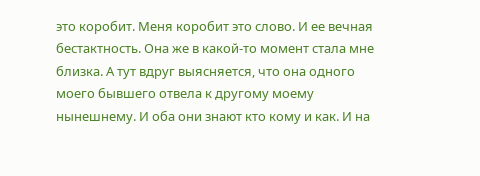это коробит. Меня коробит это слово. И ее вечная бестактность. Она же в какой-то момент стала мне близка. А тут вдруг выясняется, что она одного моего бывшего отвела к другому моему нынешнему. И оба они знают кто кому и как. И на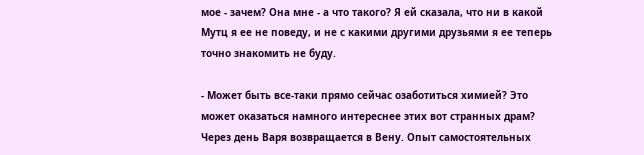мое - зачем? Она мне - а что такого? Я ей сказала, что ни в какой Мутц я ее не поведу, и не с какими другими друзьями я ее теперь точно знакомить не буду.

- Может быть все-таки прямо сейчас озаботиться химией? Это может оказаться намного интереснее этих вот странных драм?
Через день Варя возвращается в Вену. Опыт самостоятельных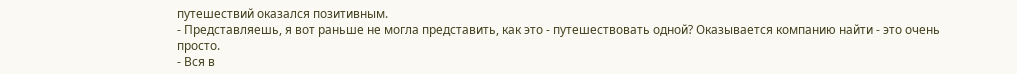путешествий оказался позитивным.
- Представляешь, я вот раньше не могла представить, как это - путешествовать одной? Оказывается компанию найти - это очень просто.
- Вся в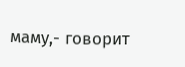маму,- говорит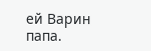ей Варин папа.